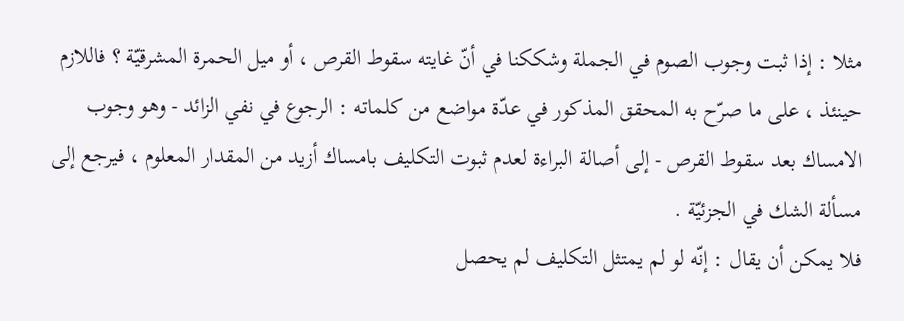مثلا : إذا ثبت وجوب الصوم في الجملة وشككنا في أنّ غايته سقوط القرص ، أو ميل الحمرة المشرقيّة ؟ فاللازم حينئذ ، على ما صرّح به المحقق المذكور في عدّة مواضع من كلماته : الرجوع في نفي الزائد - وهو وجوب الامساك بعد سقوط القرص - إلى أصالة البراءة لعدم ثبوت التكليف بامساك أزيد من المقدار المعلوم ، فيرجع إلى مسألة الشك في الجزئيّة .
فلا يمكن أن يقال : إنّه لو لم يمتثل التكليف لم يحصل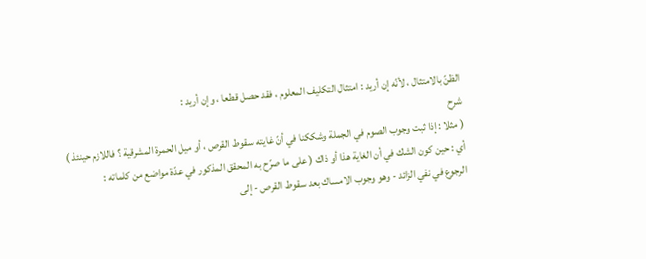الظنّ بالامتثال ، لأنّه إن أريد : امتثال التكليف المعلوم ، فقد حصل قطعا ، وإن أريد :
شرح
( مثلا : إذا ثبت وجوب الصوم في الجملة وشككنا في أنّ غايته سقوط القرص ، أو ميل الحمرة المشرقية ؟ فاللازم حينئذ ) أي : حين كون الشك في أن الغاية هذا أو ذاك ( على ما صرّح به المحقق المذكور في عدّة مواضع من كلماته :
الرجوع في نفي الزائد - وهو وجوب الامساك بعد سقوط القرص - إلى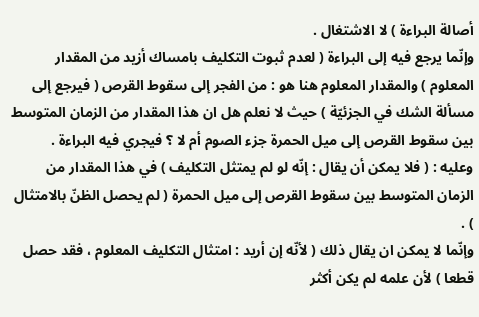أصالة البراءة ) لا الاشتغال .
وإنّما يرجع فيه إلى البراءة ( لعدم ثبوت التكليف بامساك أزيد من المقدار المعلوم ) والمقدار المعلوم هنا هو : من الفجر إلى سقوط القرص ( فيرجع إلى مسألة الشك في الجزئيّة ) حيث لا نعلم هل ان هذا المقدار من الزمان المتوسط بين سقوط القرص إلى ميل الحمرة جزء الصوم أم لا ؟ فيجري فيه البراءة .
وعليه : ( فلا يمكن أن يقال : إنّه لو لم يمتثل التكليف ) في هذا المقدار من الزمان المتوسط بين سقوط القرص إلى ميل الحمرة ( لم يحصل الظنّ بالامتثال ) .
وإنّما لا يمكن ان يقال ذلك ( لأنّه إن أريد : امتثال التكليف المعلوم ، فقد حصل قطعا ) لأن علمه لم يكن أكثر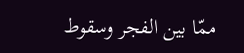ممّا بين الفجر وسقوط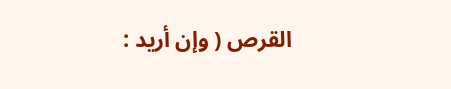القرص ( وإن أريد :